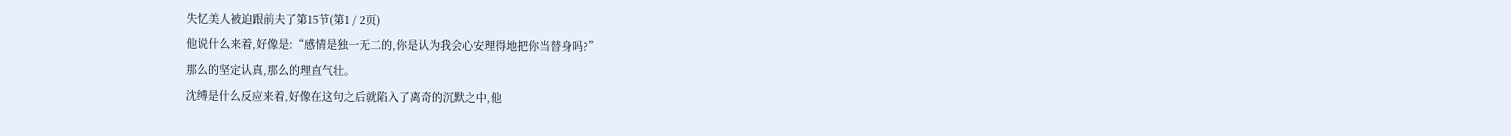失忆美人被迫跟前夫了第15节(第1 / 2页)
他说什么来着,好像是:“感情是独一无二的,你是认为我会心安理得地把你当替身吗?”
那么的坚定认真,那么的理直气壮。
沈缚是什么反应来着,好像在这句之后就陷入了离奇的沉默之中,他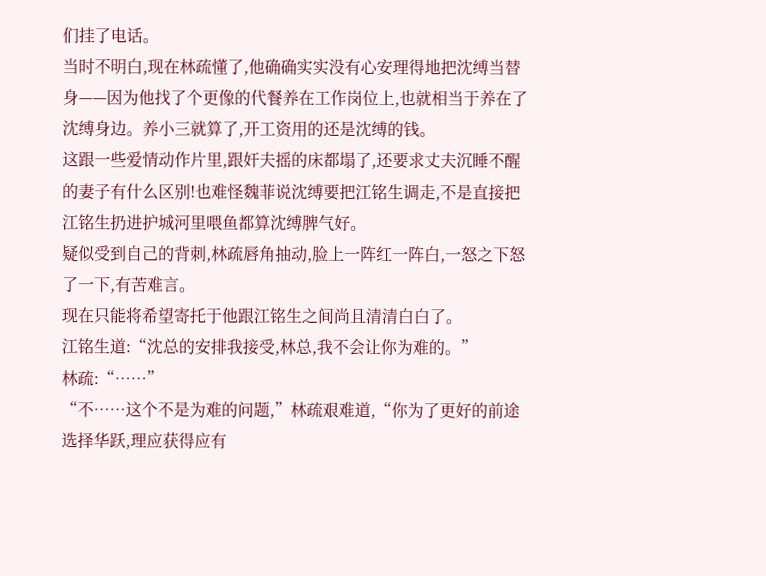们挂了电话。
当时不明白,现在林疏懂了,他确确实实没有心安理得地把沈缚当替身——因为他找了个更像的代餐养在工作岗位上,也就相当于养在了沈缚身边。养小三就算了,开工资用的还是沈缚的钱。
这跟一些爱情动作片里,跟奸夫摇的床都塌了,还要求丈夫沉睡不醒的妻子有什么区别!也难怪魏菲说沈缚要把江铭生调走,不是直接把江铭生扔进护城河里喂鱼都算沈缚脾气好。
疑似受到自己的背刺,林疏唇角抽动,脸上一阵红一阵白,一怒之下怒了一下,有苦难言。
现在只能将希望寄托于他跟江铭生之间尚且清清白白了。
江铭生道:“沈总的安排我接受,林总,我不会让你为难的。”
林疏:“……”
“不……这个不是为难的问题,”林疏艰难道,“你为了更好的前途选择华跃,理应获得应有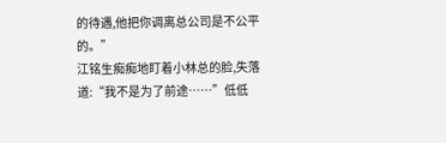的待遇,他把你调离总公司是不公平的。”
江铭生痴痴地盯着小林总的脸,失落道:“我不是为了前途……”低低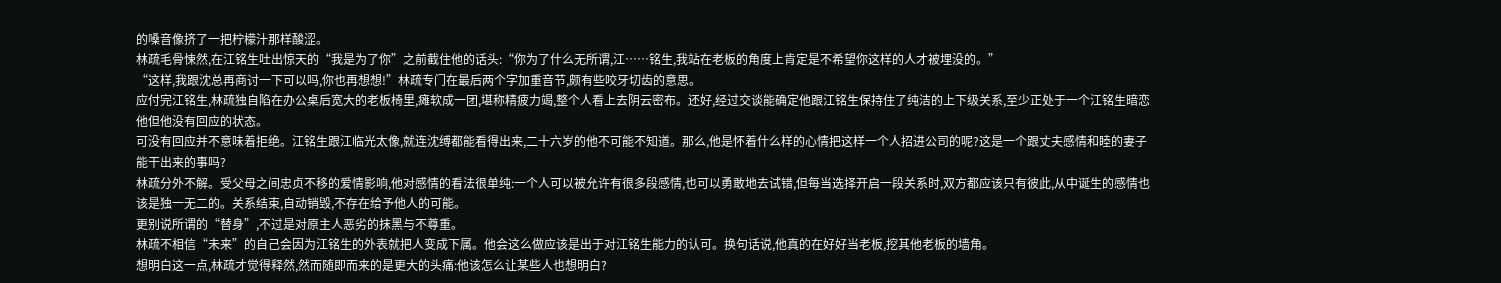的嗓音像挤了一把柠檬汁那样酸涩。
林疏毛骨悚然,在江铭生吐出惊天的“我是为了你”之前截住他的话头:“你为了什么无所谓,江……铭生,我站在老板的角度上肯定是不希望你这样的人才被埋没的。”
“这样,我跟沈总再商讨一下可以吗,你也再想想!”林疏专门在最后两个字加重音节,颇有些咬牙切齿的意思。
应付完江铭生,林疏独自陷在办公桌后宽大的老板椅里,瘫软成一团,堪称精疲力竭,整个人看上去阴云密布。还好,经过交谈能确定他跟江铭生保持住了纯洁的上下级关系,至少正处于一个江铭生暗恋他但他没有回应的状态。
可没有回应并不意味着拒绝。江铭生跟江临光太像,就连沈缚都能看得出来,二十六岁的他不可能不知道。那么,他是怀着什么样的心情把这样一个人招进公司的呢?这是一个跟丈夫感情和睦的妻子能干出来的事吗?
林疏分外不解。受父母之间忠贞不移的爱情影响,他对感情的看法很单纯:一个人可以被允许有很多段感情,也可以勇敢地去试错,但每当选择开启一段关系时,双方都应该只有彼此,从中诞生的感情也该是独一无二的。关系结束,自动销毁,不存在给予他人的可能。
更别说所谓的“替身”,不过是对原主人恶劣的抹黑与不尊重。
林疏不相信“未来”的自己会因为江铭生的外表就把人变成下属。他会这么做应该是出于对江铭生能力的认可。换句话说,他真的在好好当老板,挖其他老板的墙角。
想明白这一点,林疏才觉得释然,然而随即而来的是更大的头痛:他该怎么让某些人也想明白?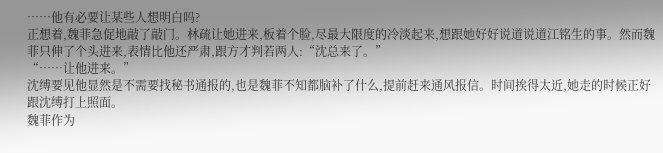……他有必要让某些人想明白吗?
正想着,魏菲急促地敲了敲门。林疏让她进来,板着个脸,尽最大限度的冷淡起来,想跟她好好说道说道江铭生的事。然而魏菲只伸了个头进来,表情比他还严肃,跟方才判若两人:“沈总来了。”
“……让他进来。”
沈缚要见他显然是不需要找秘书通报的,也是魏菲不知都脑补了什么,提前赶来通风报信。时间挨得太近,她走的时候正好跟沈缚打上照面。
魏菲作为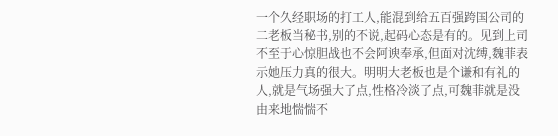一个久经职场的打工人,能混到给五百强跨国公司的二老板当秘书,别的不说,起码心态是有的。见到上司不至于心惊胆战也不会阿谀奉承,但面对沈缚,魏菲表示她压力真的很大。明明大老板也是个谦和有礼的人,就是气场强大了点,性格冷淡了点,可魏菲就是没由来地惴惴不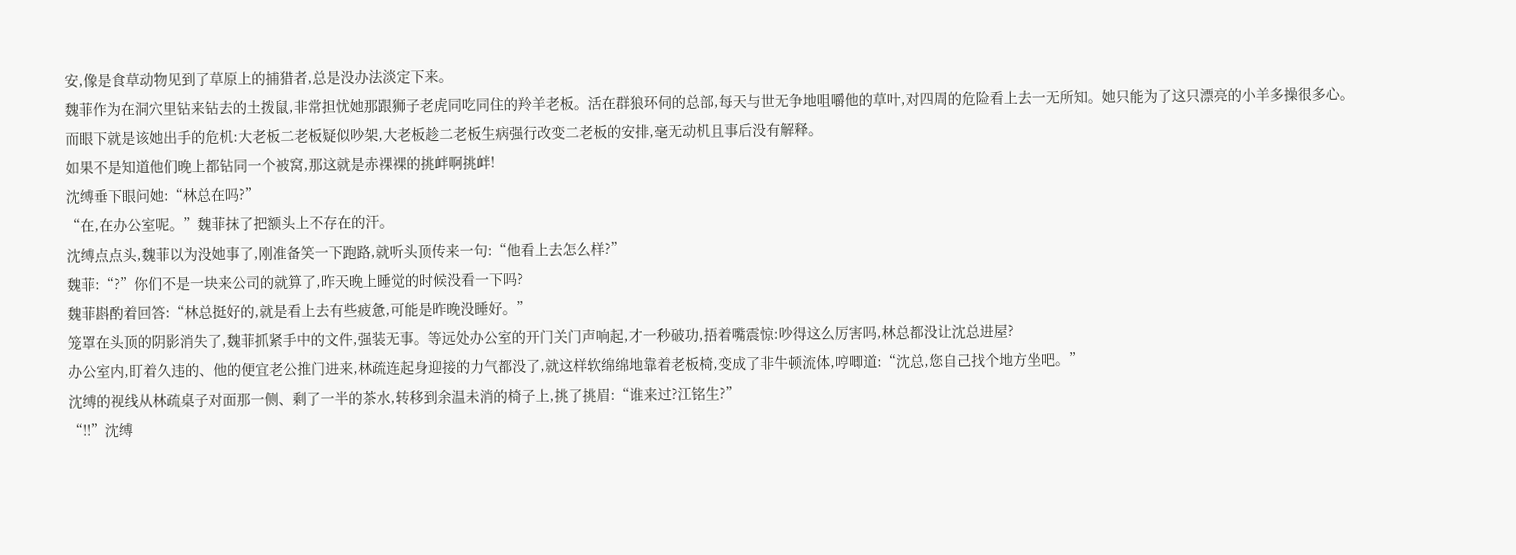安,像是食草动物见到了草原上的捕猎者,总是没办法淡定下来。
魏菲作为在洞穴里钻来钻去的土拨鼠,非常担忧她那跟狮子老虎同吃同住的羚羊老板。活在群狼环伺的总部,每天与世无争地咀嚼他的草叶,对四周的危险看上去一无所知。她只能为了这只漂亮的小羊多操很多心。而眼下就是该她出手的危机:大老板二老板疑似吵架,大老板趁二老板生病强行改变二老板的安排,毫无动机且事后没有解释。
如果不是知道他们晚上都钻同一个被窝,那这就是赤裸裸的挑衅啊挑衅!
沈缚垂下眼问她:“林总在吗?”
“在,在办公室呢。”魏菲抹了把额头上不存在的汗。
沈缚点点头,魏菲以为没她事了,刚准备笑一下跑路,就听头顶传来一句:“他看上去怎么样?”
魏菲:“?”你们不是一块来公司的就算了,昨天晚上睡觉的时候没看一下吗?
魏菲斟酌着回答:“林总挺好的,就是看上去有些疲惫,可能是昨晚没睡好。”
笼罩在头顶的阴影消失了,魏菲抓紧手中的文件,强装无事。等远处办公室的开门关门声响起,才一秒破功,捂着嘴震惊:吵得这么厉害吗,林总都没让沈总进屋?
办公室内,盯着久违的、他的便宜老公推门进来,林疏连起身迎接的力气都没了,就这样软绵绵地靠着老板椅,变成了非牛顿流体,哼唧道:“沈总,您自己找个地方坐吧。”
沈缚的视线从林疏桌子对面那一侧、剩了一半的茶水,转移到余温未消的椅子上,挑了挑眉:“谁来过?江铭生?”
“!!”沈缚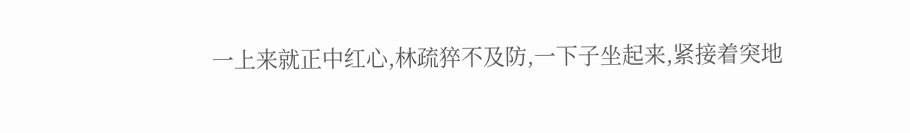一上来就正中红心,林疏猝不及防,一下子坐起来,紧接着突地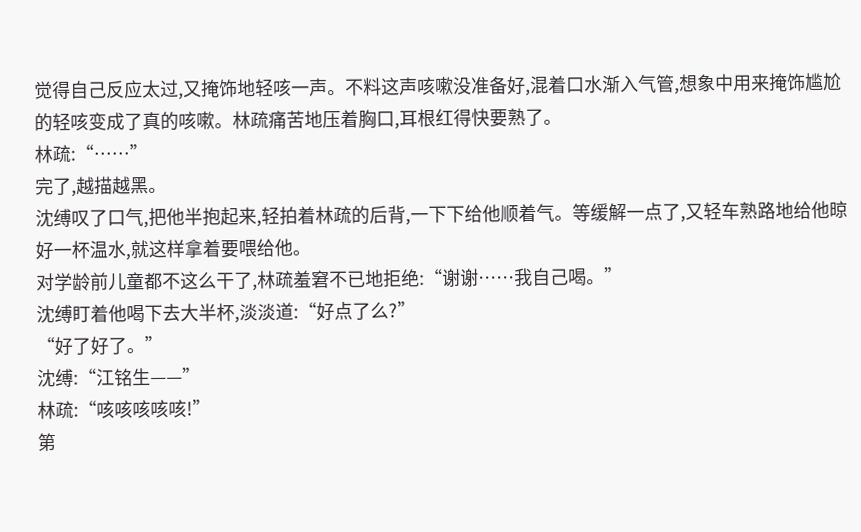觉得自己反应太过,又掩饰地轻咳一声。不料这声咳嗽没准备好,混着口水渐入气管,想象中用来掩饰尴尬的轻咳变成了真的咳嗽。林疏痛苦地压着胸口,耳根红得快要熟了。
林疏:“……”
完了,越描越黑。
沈缚叹了口气,把他半抱起来,轻拍着林疏的后背,一下下给他顺着气。等缓解一点了,又轻车熟路地给他晾好一杯温水,就这样拿着要喂给他。
对学龄前儿童都不这么干了,林疏羞窘不已地拒绝:“谢谢……我自己喝。”
沈缚盯着他喝下去大半杯,淡淡道:“好点了么?”
“好了好了。”
沈缚:“江铭生——”
林疏:“咳咳咳咳咳!”
第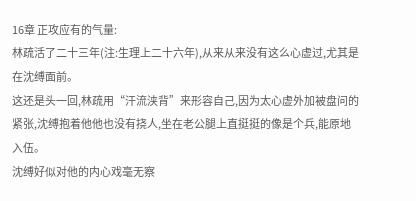16章 正攻应有的气量:
林疏活了二十三年(注:生理上二十六年),从来从来没有这么心虚过,尤其是在沈缚面前。
这还是头一回,林疏用“汗流浃背”来形容自己,因为太心虚外加被盘问的紧张,沈缚抱着他他也没有挠人,坐在老公腿上直挺挺的像是个兵,能原地入伍。
沈缚好似对他的内心戏毫无察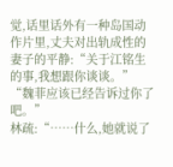觉,话里话外有一种岛国动作片里,丈夫对出轨成性的妻子的平静:“关于江铭生的事,我想跟你谈谈。”
“魏菲应该已经告诉过你了吧。”
林疏:“……什么,她就说了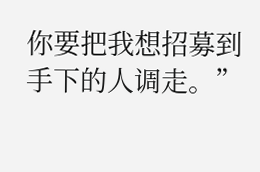你要把我想招募到手下的人调走。”